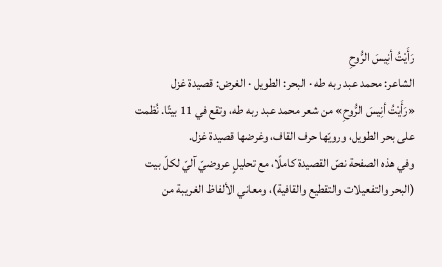رَأَيْتُ أنِيسَ الرُّوحِ
الشاعر: محمد عبد ربه طه · البحر: الطويل · الغرض: قصيدة غزل
«رَأَيْتُ أنِيسَ الرُّوحِ» من شعر محمد عبد ربه طه، وتقع في 11 بيتًا. نُظمت على بحر الطويل، ورويّها حرف القاف، وغرضها قصيدة غزل.
وفي هذه الصفحة نصّ القصيدة كاملًا، مع تحليلٍ عروضيّ آليّ لكلّ بيت (البحر والتفعيلات والتقطيع والقافية)، ومعاني الألفاظ الغريبة من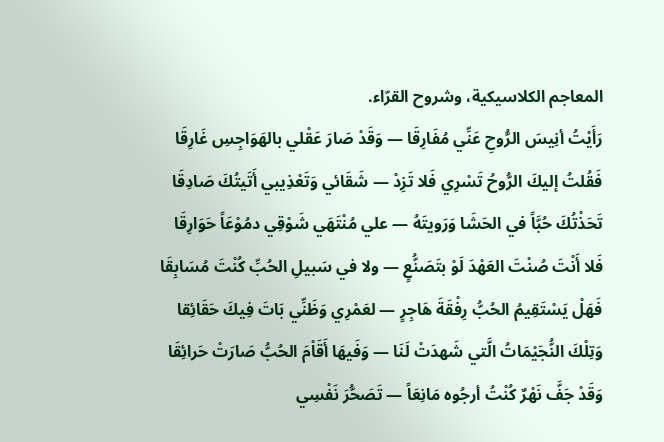المعاجم الكلاسيكية، وشروح القرّاء.
رَأَيْتُ أنِيسَ الرُّوحِ عَنِّي مُفَارِقَا — وَقَدْ صَارَ عَقْلي بالهَوَاجِسِ غَارِقَا
فَقُلتُ إليكَ الرُّوحُ تَسْرِي فَلا تَزِدْ — شَقَائي وَتَعْذِيبي أَتَيتُكَ صَادِقَا
تَحَذْتُكَ حُبَّاً في الحَشَا وَرَويتَهُ — علي مُنْتَهَي شَوْقِي دمُوْعَاً حَوَارِقَا
فَلا أَنْتَ صُنْتَ العَهْدَ لَوْ بتَصَنُّعٍ — ولا في سَبيلِ الحُبِّ كُنْتَ مُسَابِقَا
فَهَلْ يَسْتَقِيمُ الحُبُّ رِفْقَةَ هَاجِرٍ — لعَمْرِي وَظَنِّي بَاتَ فِيكَ حَقَائِقا
وَتِلْكَ النُّجَيْمَاتُ الَّتي شَهدَتْ لَنَا — وَفَيهَا أَقَاْمَ الحُبُّ صَارَتْ حَرائِقَا
وَقَدْ جَفَّ نَهْرٌ كُنْتُ أرجُوه مَانِعَاً — تَصَحُّرَ نَفْسِي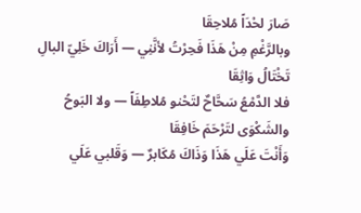صَارَ لحْدَاً مُلاحِقَا
وبالرَّغْمِ مِنْ هَذَا فَحِرْتُ لأنَّنِي — أَرَاكَ خَلِيّ البالِ تَخْتَالُ وَاثِقَا
فلا الدَّمْعُ سَحَّاحٌ لتَحْنو مُلاطِفَاً — ولا البَوحُ والشَكْوَى لتَرْحَمَ خَافِقَا
وَأَنْتَ عَلَي هَذَا وَذَاكَ مُكَابرٌ — وَقَلبي عَلَي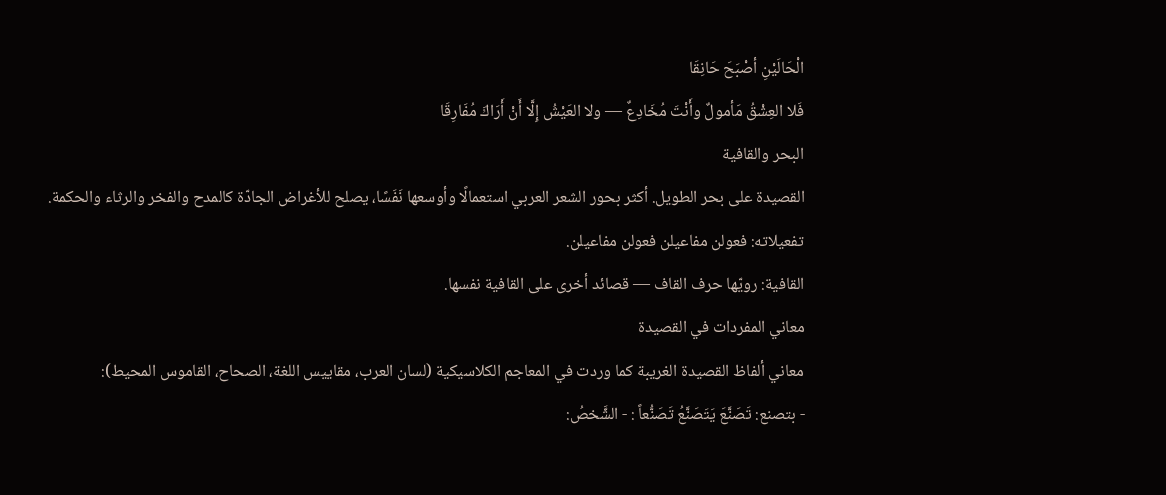الْحَالَيْنِ أصْبَحَ حَانِقَا
فَلا العِشْقُ مَأمولٌ وأَنْتَ مُخَادِعٌ — ولا العَيْشُ إِلَّا أَنْ أَرَاكَ مُفَارِقَا
البحر والقافية
القصيدة على بحر الطويل. أكثر بحور الشعر العربي استعمالًا وأوسعها نَفَسًا، يصلح للأغراض الجادّة كالمدح والفخر والرثاء والحكمة.
تفعيلاته: فعولن مفاعيلن فعولن مفاعيلن.
القافية: رويّها حرف القاف — قصائد أخرى على القافية نفسها.
معاني المفردات في القصيدة
معاني ألفاظ القصيدة الغريبة كما وردت في المعاجم الكلاسيكية (لسان العرب، مقاييس اللغة، الصحاح، القاموس المحيط):
- بتصنع: تَصَنَّعَ يَتَصَنَّعُ تَصَنُّعاً : - الشَّخصُ: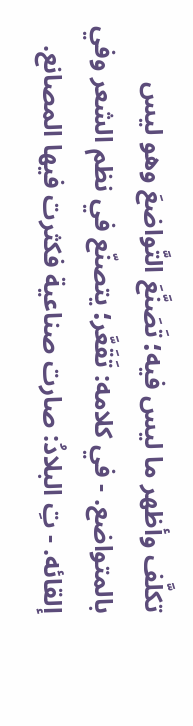تكلَّف وأظهر ما ليس فيه؛ تَصَنَّعَ التَّواضعَ وهو ليس بالمتواضع. - في كلامه: تَقَعَّر؛ يتصنّع في نظم الشعر وفي إلقائه. - تِ البلادُ: صارت صناعية فكثرت فيها المصانع.